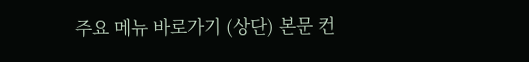주요 메뉴 바로가기 (상단) 본문 컨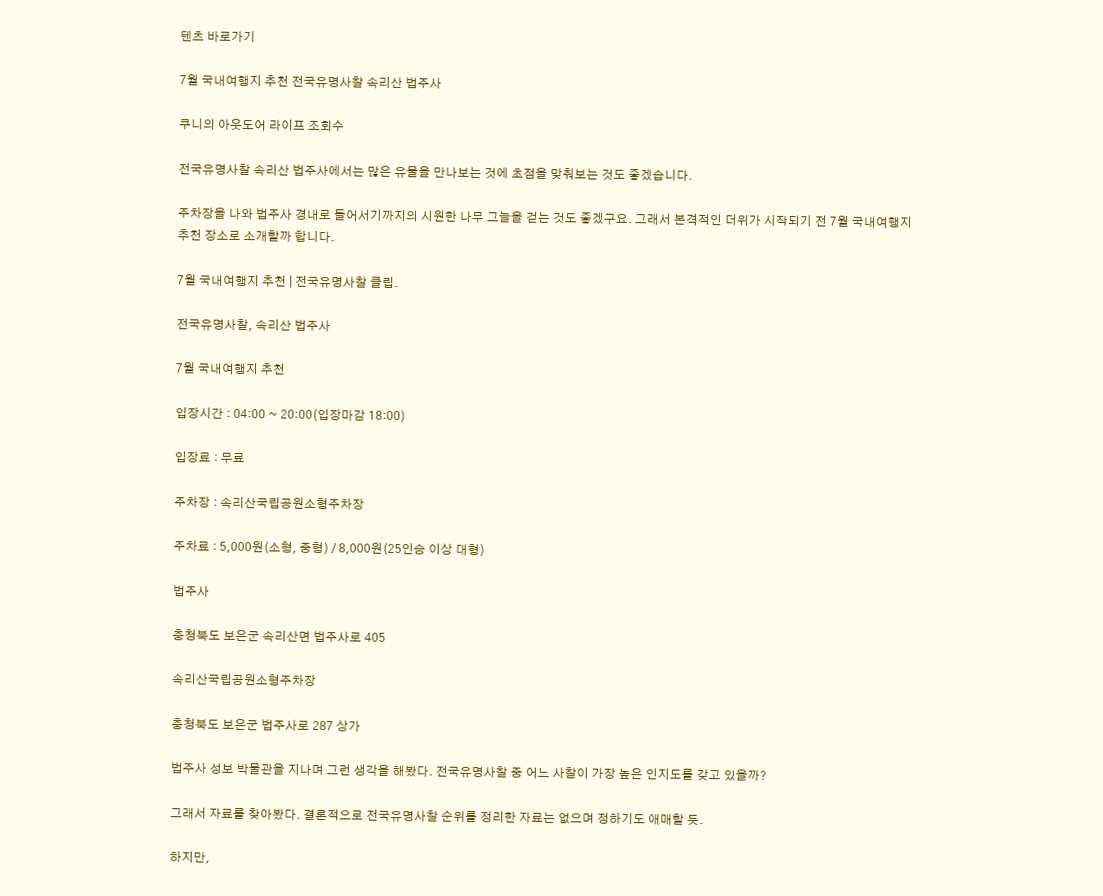텐츠 바로가기

7월 국내여행지 추천 전국유명사찰 속리산 법주사

쿠니의 아웃도어 라이프 조회수

전국유명사찰 속리산 법주사에서는 많은 유물을 만나보는 것에 초점을 맞춰보는 것도 좋겠습니다.

주차장을 나와 법주사 경내로 들어서기까지의 시원한 나무 그늘을 걷는 것도 좋겠구요. 그래서 본격적인 더위가 시작되기 전 7월 국내여행지 추천 장소로 소개할까 합니다.

7월 국내여행지 추천 | 전국유명사찰 클립.

전국유명사찰, 속리산 법주사

7월 국내여행지 추천

입장시간 : 04:00 ~ 20:00(입장마감 18:00)

입장료 : 무료

주차장 : 속리산국립공원소형주차장

주차료 : 5,000원(소형, 중형) / 8,000원(25인승 이상 대형)

법주사

충청북도 보은군 속리산면 법주사로 405

속리산국립공원소형주차장

충청북도 보은군 법주사로 287 상가

법주사 성보 박물관을 지나며 그런 생각을 해봤다. 전국유명사찰 중 어느 사찰이 가장 높은 인지도를 갖고 있을까?

그래서 자료를 찾아봤다. 결론적으로 전국유명사찰 순위를 정리한 자료는 없으며 정하기도 애매할 듯.

하지만,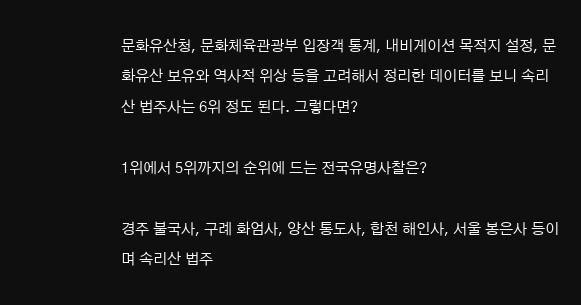문화유산청, 문화체육관광부 입장객 통계, 내비게이션 목적지 설정, 문화유산 보유와 역사적 위상 등을 고려해서 정리한 데이터를 보니 속리산 법주사는 6위 정도 된다. 그렇다면?

1위에서 5위까지의 순위에 드는 전국유명사찰은?

경주 불국사, 구례 화엄사, 양산 통도사, 합천 해인사, 서울 봉은사 등이며 속리산 법주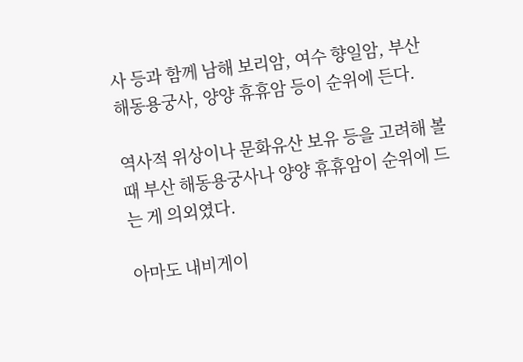사 등과 함께 남해 보리암, 여수 향일암, 부산 해동용궁사, 양양 휴휴암 등이 순위에 든다.

역사적 위상이나 문화유산 보유 등을 고려해 볼 때 부산 해동용궁사나 양양 휴휴암이 순위에 드는 게 의외였다.

아마도 내비게이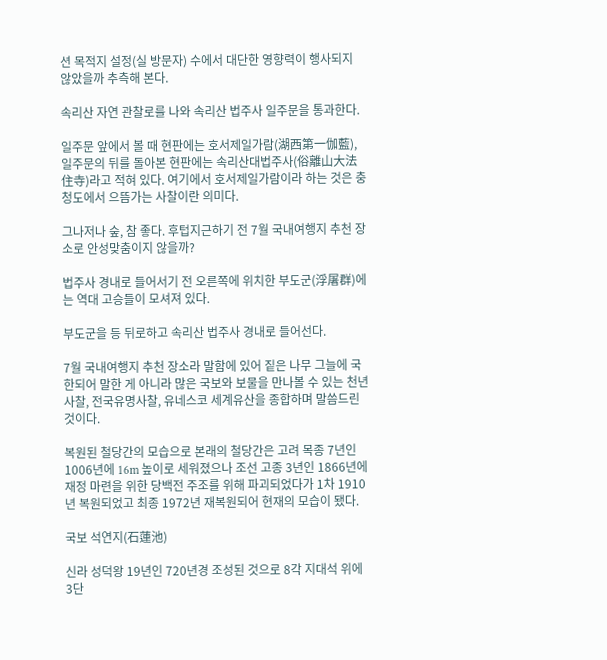션 목적지 설정(실 방문자) 수에서 대단한 영향력이 행사되지 않았을까 추측해 본다.

속리산 자연 관찰로를 나와 속리산 법주사 일주문을 통과한다.

일주문 앞에서 볼 때 현판에는 호서제일가람(湖西第一伽藍), 일주문의 뒤를 돌아본 현판에는 속리산대법주사(俗離山大法住寺)라고 적혀 있다. 여기에서 호서제일가람이라 하는 것은 충청도에서 으뜸가는 사찰이란 의미다.

그나저나 숲, 참 좋다. 후텁지근하기 전 7월 국내여행지 추천 장소로 안성맞춤이지 않을까?

법주사 경내로 들어서기 전 오른쪽에 위치한 부도군(浮屠群)에는 역대 고승들이 모셔져 있다.

부도군을 등 뒤로하고 속리산 법주사 경내로 들어선다.

7월 국내여행지 추천 장소라 말함에 있어 짙은 나무 그늘에 국한되어 말한 게 아니라 많은 국보와 보물을 만나볼 수 있는 천년사찰, 전국유명사찰, 유네스코 세계유산을 종합하며 말씀드린 것이다.

복원된 철당간의 모습으로 본래의 철당간은 고려 목종 7년인 1006년에 16m 높이로 세워졌으나 조선 고종 3년인 1866년에 재정 마련을 위한 당백전 주조를 위해 파괴되었다가 1차 1910년 복원되었고 최종 1972년 재복원되어 현재의 모습이 됐다.

국보 석연지(石蓮池)

신라 성덕왕 19년인 720년경 조성된 것으로 8각 지대석 위에 3단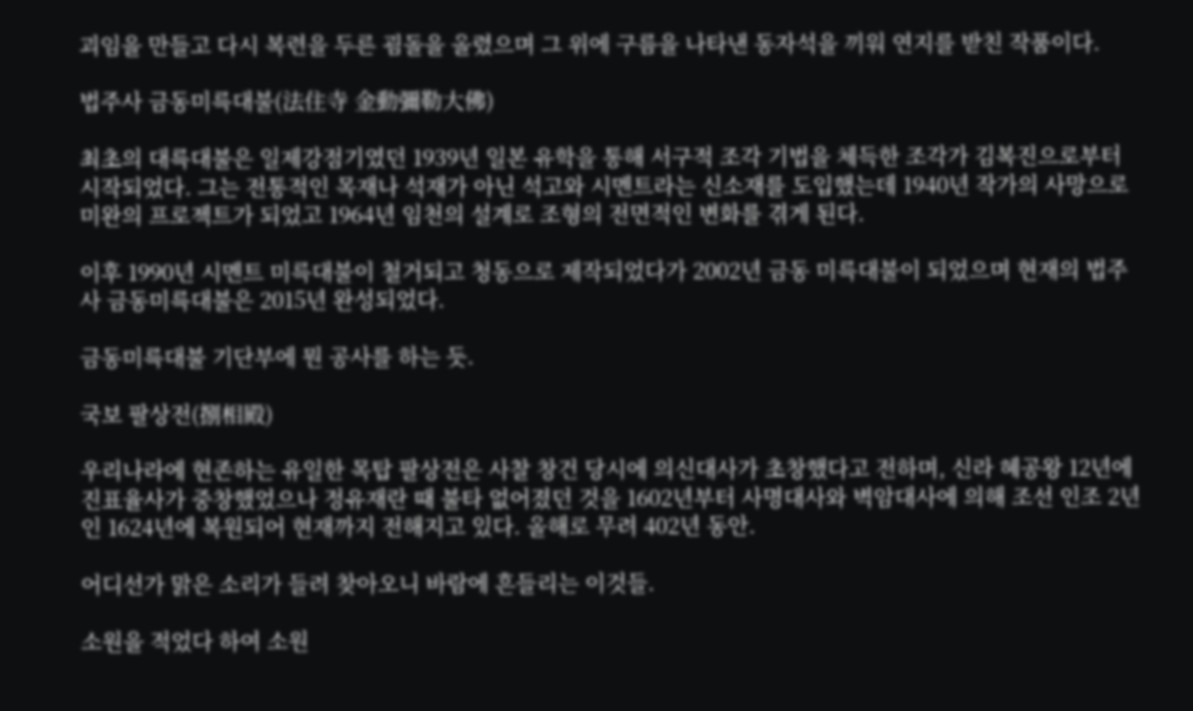괴임을 만들고 다시 복련을 두른 굄돌을 올렸으며 그 위에 구름을 나타낸 동자석을 끼워 연지를 받친 작품이다.

법주사 금동미륵대불(法住寺 金動彌勒大佛)

최초의 대륵대불은 일제강점기였던 1939년 일본 유학을 통해 서구적 조각 기법을 체득한 조각가 김복진으로부터 시작되었다. 그는 전통적인 목재나 석재가 아닌 석고와 시멘트라는 신소재를 도입했는데 1940년 작가의 사망으로 미완의 프로젝트가 되었고 1964년 임천의 설계로 조형의 전면적인 변화를 겪게 된다.

이후 1990년 시멘트 미륵대불이 철거되고 청동으로 제작되었다가 2002년 금동 미륵대불이 되었으며 현재의 법주사 금동미륵대불은 2015년 완성되었다.

금동미륵대불 기단부에 뭔 공사를 하는 듯.

국보 팔상전(捌相殿)

우리나라에 현존하는 유일한 목탑 팔상전은 사찰 창건 당시에 의신대사가 초창했다고 전하며, 신라 혜공왕 12년에 진표율사가 중창했었으나 정유재란 때 불타 없어졌던 것을 1602년부터 사명대사와 벽암대사에 의해 조선 인조 2년인 1624년에 복원되어 현재까지 전해지고 있다. 올해로 무려 402년 동안.

어디선가 맑은 소리가 들려 찾아오니 바람에 흔들리는 이것들.

소원을 적었다 하여 소원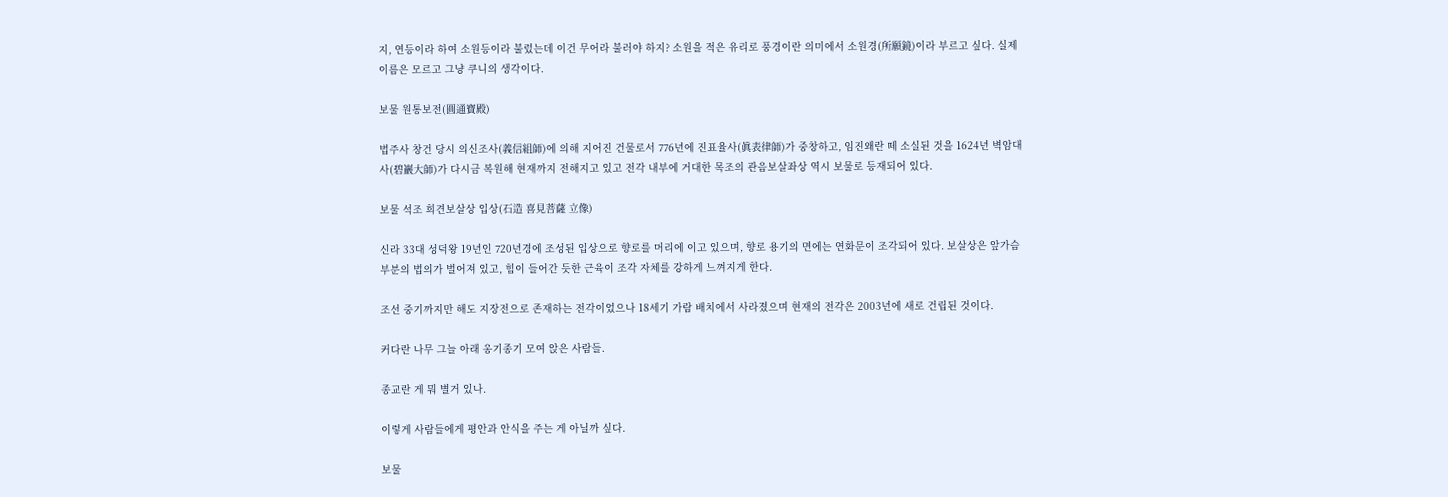지, 연등이라 하여 소원등이라 불렀는데 이건 무어라 불러야 하지? 소원을 적은 유리로 풍경이란 의미에서 소원경(所願鏡)이라 부르고 싶다. 실제 이름은 모르고 그냥 쿠니의 생각이다.

보물 원통보전(圓通寶殿)

법주사 창건 당시 의신조사(義信組師)에 의해 지어진 건물로서 776년에 진표율사(眞表律師)가 중창하고, 임진왜란 떼 소실된 것을 1624년 벽암대사(碧巖大師)가 다시금 복원해 현재까지 전해지고 있고 전각 내부에 거대한 목조의 관음보살좌상 역시 보물로 등재되어 있다.

보물 석조 희견보살상 입상(石造 喜見菩薩 立像)

신라 33대 성덕왕 19년인 720년경에 조성된 입상으로 향로를 머리에 이고 있으며, 향로 용기의 면에는 연화문이 조각되어 있다. 보살상은 앞가슴 부분의 법의가 벌어져 있고, 힘이 들어간 듯한 근육이 조각 자체를 강하게 느껴지게 한다.

조선 중기까지만 해도 지장전으로 존재하는 전각이었으나 18세기 가람 배치에서 사라졌으며 현재의 전각은 2003년에 새로 건립된 것이다.

커다란 나무 그늘 아래 옹기종기 모여 앉은 사람들.

종교란 게 뭐 별거 있나.

이렇게 사람들에게 평안과 안식을 주는 게 아닐까 싶다.

보물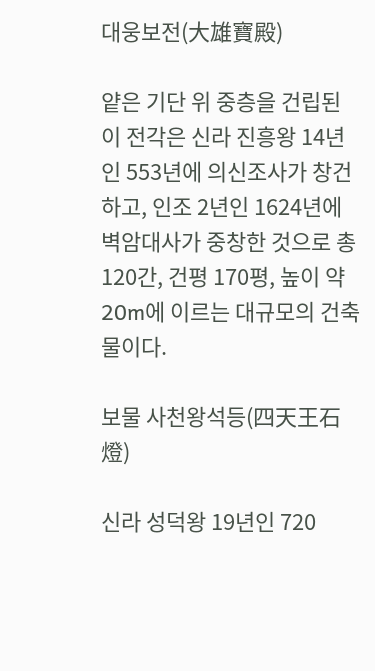대웅보전(大雄寶殿)

얕은 기단 위 중층을 건립된 이 전각은 신라 진흥왕 14년인 553년에 의신조사가 창건하고, 인조 2년인 1624년에 벽암대사가 중창한 것으로 총 120간, 건평 170평, 높이 약 20m에 이르는 대규모의 건축물이다.

보물 사천왕석등(四天王石燈)

신라 성덕왕 19년인 720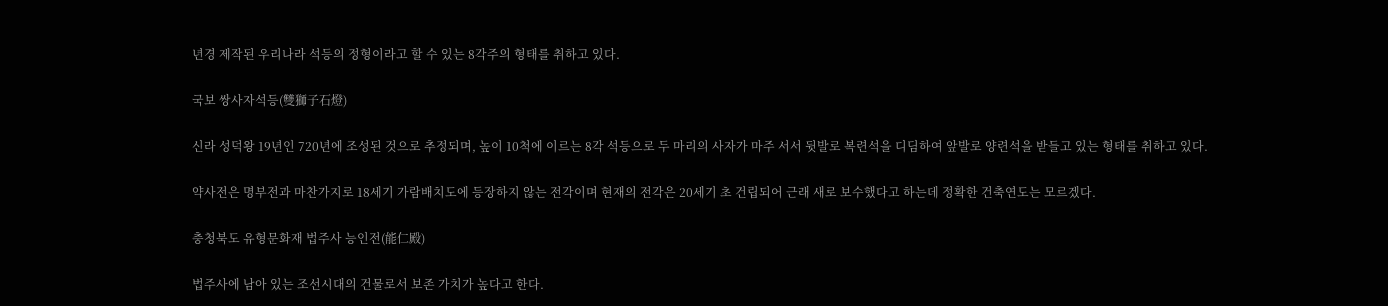년경 제작된 우리나라 석등의 정형이라고 할 수 있는 8각주의 형태를 취하고 있다.

국보 쌍사자석등(雙獅子石燈)

신라 성덕왕 19년인 720년에 조성된 것으로 추정되며, 높이 10척에 이르는 8각 석등으로 두 마리의 사자가 마주 서서 뒷발로 복련석을 디딤하여 앞발로 양련석을 받들고 있는 형태를 취하고 있다.

약사전은 명부전과 마찬가지로 18세기 가람배치도에 등장하지 않는 전각이며 현재의 전각은 20세기 초 건립되어 근래 새로 보수했다고 하는데 정확한 건축연도는 모르겠다.

충청북도 유형문화재 법주사 능인전(能仁殿)

법주사에 남아 있는 조선시대의 건물로서 보존 가치가 높다고 한다.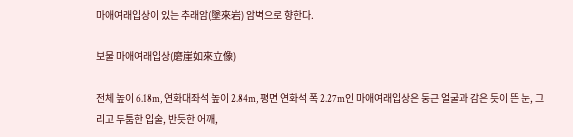마애여래입상이 있는 추래암(墜來岩) 암벽으로 향한다.

보물 마애여래입상(磨崖如來立像)

전체 높이 6.18m, 연화대좌석 높이 2.84m, 평면 연화석 폭 2.27m인 마애여래입상은 둥근 얼굴과 감은 듯이 뜬 눈, 그리고 두툼한 입술, 반듯한 어깨,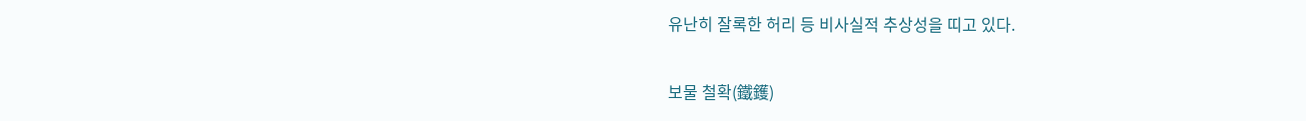유난히 잘록한 허리 등 비사실적 추상성을 띠고 있다.

보물 철확(鐵鑊)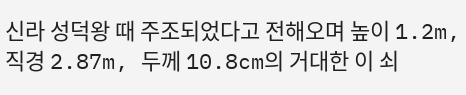신라 성덕왕 때 주조되었다고 전해오며 높이 1.2m, 직경 2.87m, 두께 10.8cm의 거대한 이 쇠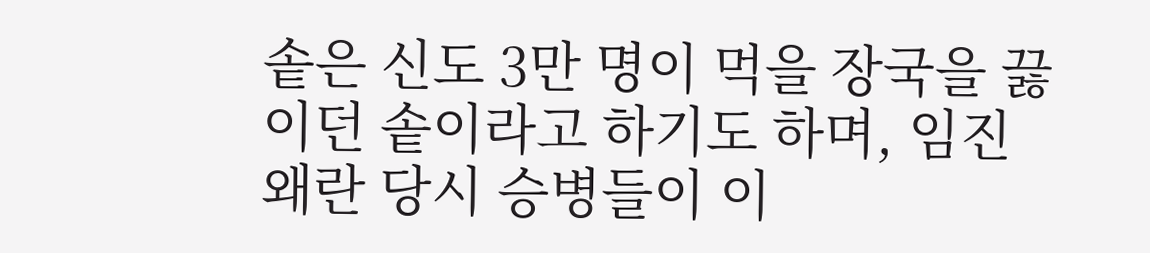솥은 신도 3만 명이 먹을 장국을 끓이던 솥이라고 하기도 하며, 임진왜란 당시 승병들이 이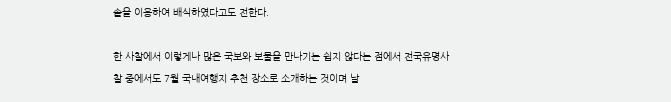솥을 이용하여 배식하였다고도 전한다.

한 사찰에서 이렇게나 많은 국보와 보물을 만나기는 쉽지 않다는 점에서 전국유명사찰 중에서도 7월 국내여행지 추천 장소로 소개하는 것이며 날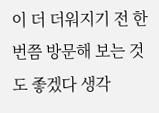이 더 더워지기 전 한 번쯤 방문해 보는 것도 좋겠다 생각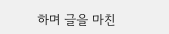하며 글을 마친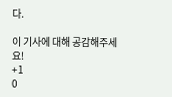다.

이 기사에 대해 공감해주세요!
+1
0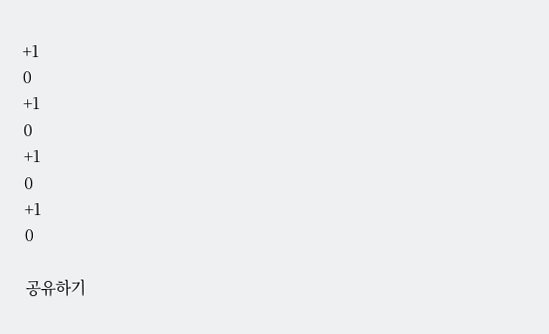+1
0
+1
0
+1
0
+1
0

공유하기